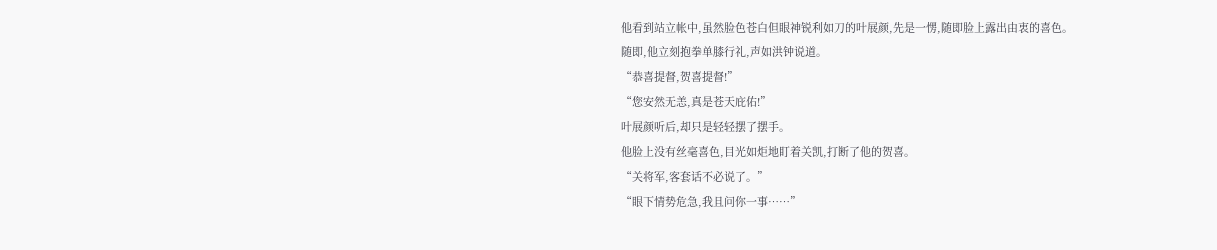他看到站立帐中,虽然脸色苍白但眼神锐利如刀的叶展颜,先是一愣,随即脸上露出由衷的喜色。
随即,他立刻抱拳单膝行礼,声如洪钟说道。
“恭喜提督,贺喜提督!”
“您安然无恙,真是苍天庇佑!”
叶展颜听后,却只是轻轻摆了摆手。
他脸上没有丝毫喜色,目光如炬地盯着关凯,打断了他的贺喜。
“关将军,客套话不必说了。”
“眼下情势危急,我且问你一事……”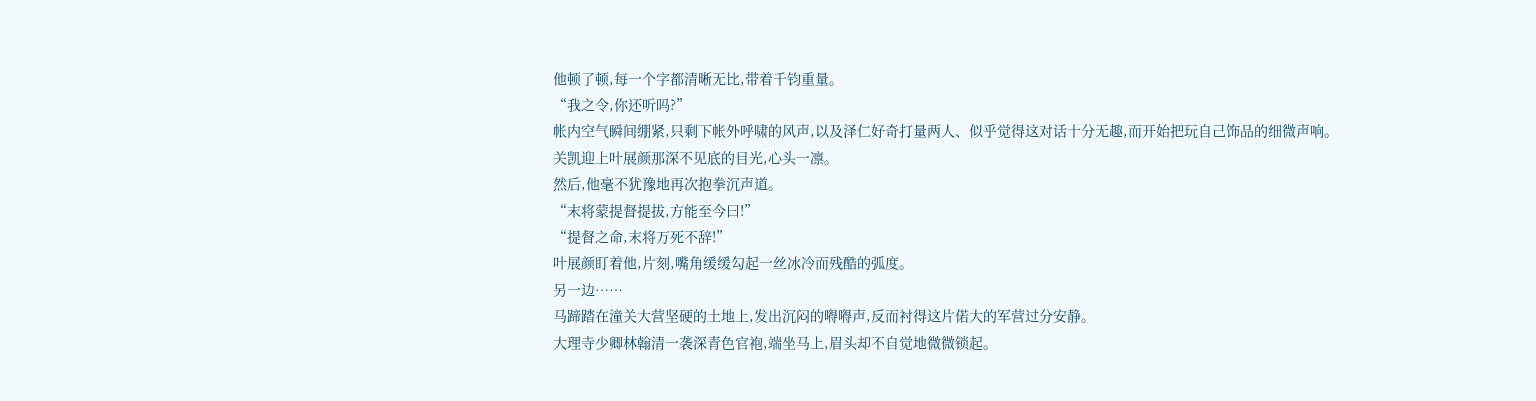他顿了顿,每一个字都清晰无比,带着千钧重量。
“我之令,你还听吗?”
帐内空气瞬间绷紧,只剩下帐外呼啸的风声,以及泽仁好奇打量两人、似乎觉得这对话十分无趣,而开始把玩自己饰品的细微声响。
关凯迎上叶展颜那深不见底的目光,心头一凛。
然后,他毫不犹豫地再次抱拳沉声道。
“末将蒙提督提拔,方能至今曰!”
“提督之命,末将万死不辞!”
叶展颜盯着他,片刻,嘴角缓缓勾起一丝冰冷而残酷的弧度。
另一边……
马蹄踏在潼关大营坚硬的土地上,发出沉闷的嘚嘚声,反而衬得这片偌大的军营过分安静。
大理寺少卿林翰清一袭深青色官袍,端坐马上,眉头却不自觉地微微锁起。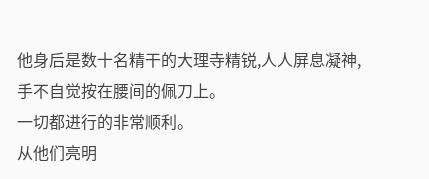他身后是数十名精干的大理寺精锐,人人屏息凝神,手不自觉按在腰间的佩刀上。
一切都进行的非常顺利。
从他们亮明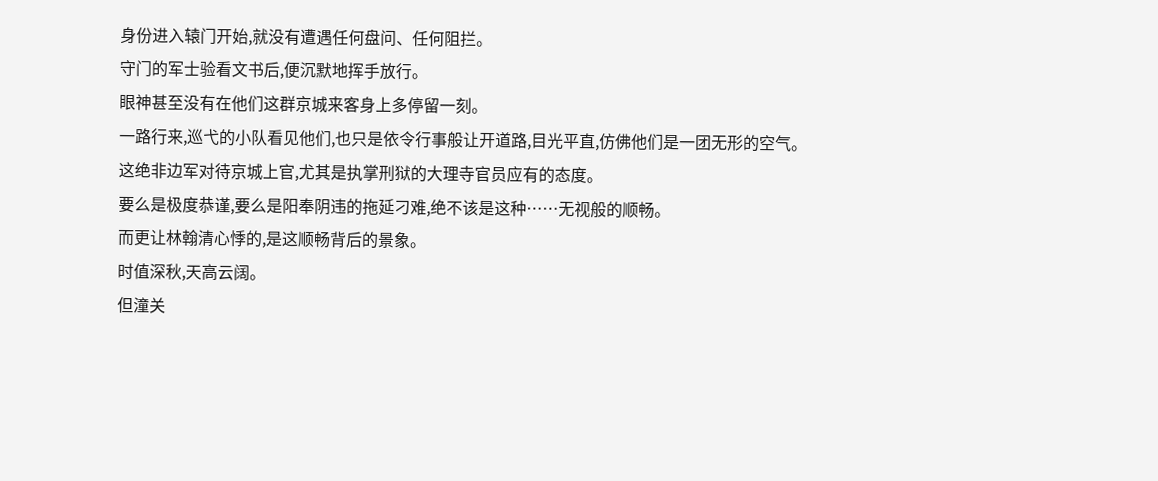身份进入辕门开始,就没有遭遇任何盘问、任何阻拦。
守门的军士验看文书后,便沉默地挥手放行。
眼神甚至没有在他们这群京城来客身上多停留一刻。
一路行来,巡弋的小队看见他们,也只是依令行事般让开道路,目光平直,仿佛他们是一团无形的空气。
这绝非边军对待京城上官,尤其是执掌刑狱的大理寺官员应有的态度。
要么是极度恭谨,要么是阳奉阴违的拖延刁难,绝不该是这种……无视般的顺畅。
而更让林翰清心悸的,是这顺畅背后的景象。
时值深秋,天高云阔。
但潼关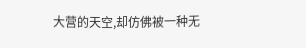大营的天空,却仿佛被一种无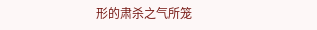形的肃杀之气所笼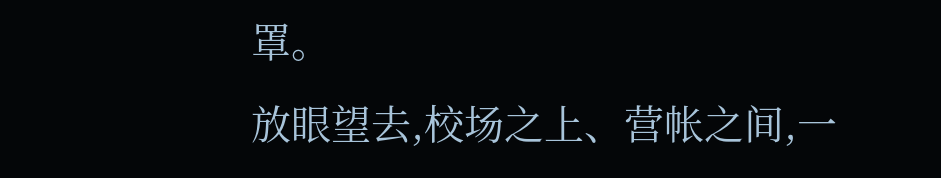罩。
放眼望去,校场之上、营帐之间,一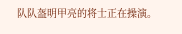队队盔明甲亮的将士正在操演。